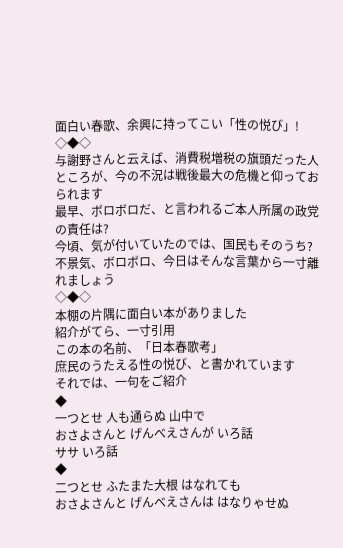面白い春歌、余興に持ってこい「性の悦び」!
◇◆◇
与謝野さんと云えば、消費税増税の旗頭だった人
ところが、今の不況は戦後最大の危機と仰っておられます
最早、ボロボロだ、と言われるご本人所属の政党の責任は?
今頃、気が付いていたのでは、国民もそのうち?
不景気、ボロボロ、今日はそんな言葉から一寸離れましょう
◇◆◇
本棚の片隅に面白い本がありました
紹介がてら、一寸引用
この本の名前、「日本春歌考」
庶民のうたえる性の悦び、と書かれています
それでは、一句をご紹介
◆
一つとせ 人も通らぬ 山中で
おさよさんと げんべえさんが いろ話
ササ いろ話
◆
二つとせ ふたまた大根 はなれても
おさよさんと げんべえさんは はなりゃせぬ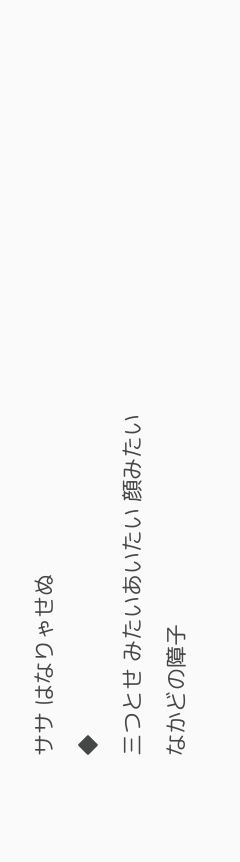ササ はなりゃせぬ
◆
三つとせ みたいあいたい 顔みたい
なかどの障子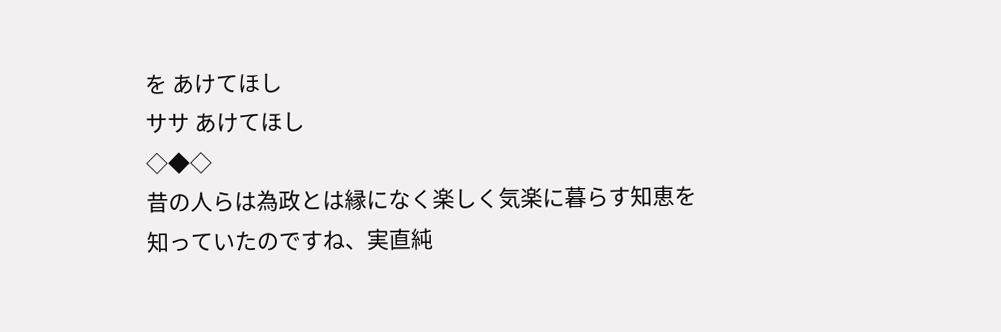を あけてほし
ササ あけてほし
◇◆◇
昔の人らは為政とは縁になく楽しく気楽に暮らす知恵を
知っていたのですね、実直純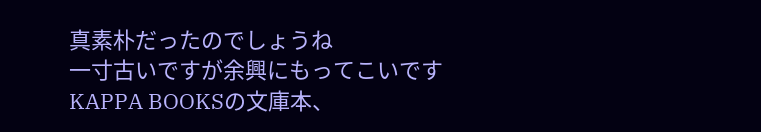真素朴だったのでしょうね
一寸古いですが余興にもってこいです
KAPPA BOOKSの文庫本、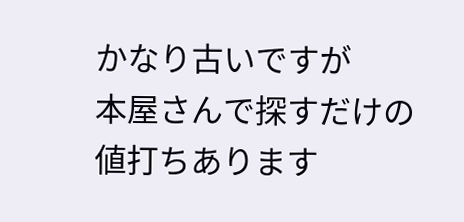かなり古いですが
本屋さんで探すだけの値打ちあります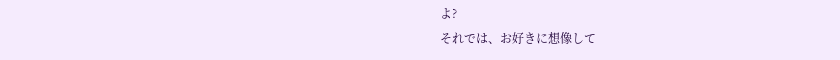よ?
それでは、お好きに想像して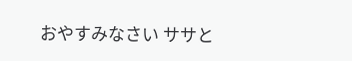おやすみなさい ササと